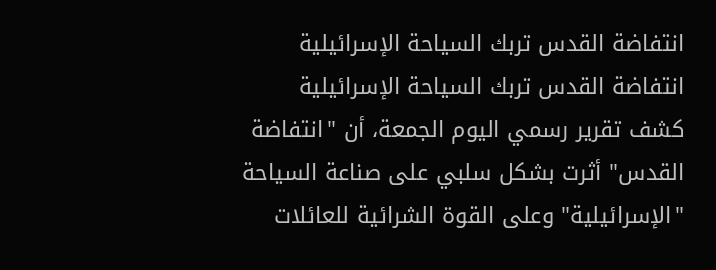انتفاضة القدس تربك السياحة الإسرائيلية
انتفاضة القدس تربك السياحة الإسرائيلية
كشف تقرير رسمي اليوم الجمعة، أن "انتفاضة القدس" أثرت بشكل سلبي على صناعة السياحة "الإسرائيلية" وعلى القوة الشرائية للعائلات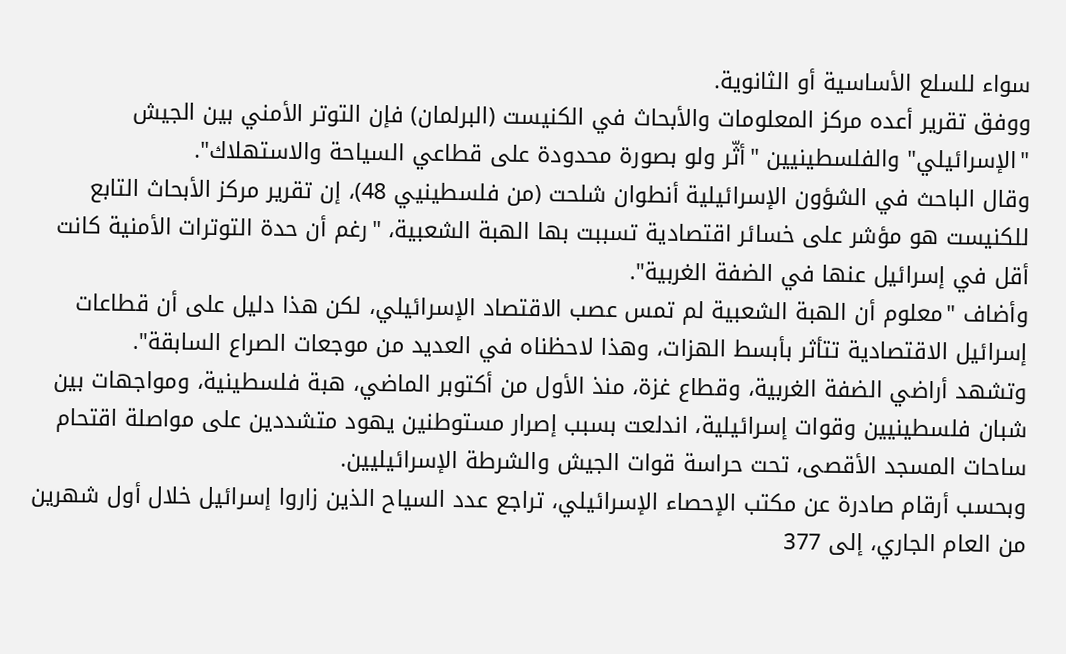سواء للسلع الأساسية أو الثانوية.
ووفق تقرير أعده مركز المعلومات والأبحاث في الكنيست (البرلمان) فإن التوتر الأمني بين الجيش "الإسرائيلي" والفلسطينيين "أثّر ولو بصورة محدودة على قطاعي السياحة والاستهلاك".
وقال الباحث في الشؤون الإسرائيلية أنطوان شلحت (من فلسطينيي 48)، إن تقرير مركز الأبحاث التابع للكنيست هو مؤشر على خسائر اقتصادية تسببت بها الهبة الشعبية، "رغم أن حدة التوترات الأمنية كانت أقل في إسرائيل عنها في الضفة الغربية".
وأضاف "معلوم أن الهبة الشعبية لم تمس عصب الاقتصاد الإسرائيلي، لكن هذا دليل على أن قطاعات إسرائيل الاقتصادية تتأثر بأبسط الهزات، وهذا لاحظناه في العديد من موجعات الصراع السابقة".
وتشهد أراضي الضفة الغربية، وقطاع غزة، منذ الأول من أكتوبر الماضي، هبة فلسطينية، ومواجهات بين شبان فلسطينيين وقوات إسرائيلية، اندلعت بسبب إصرار مستوطنين يهود متشددين على مواصلة اقتحام ساحات المسجد الأقصى، تحت حراسة قوات الجيش والشرطة الإسرائيليين.
وبحسب أرقام صادرة عن مكتب الإحصاء الإسرائيلي، تراجع عدد السياح الذين زاروا إسرائيل خلال أول شهرين من العام الجاري، إلى 377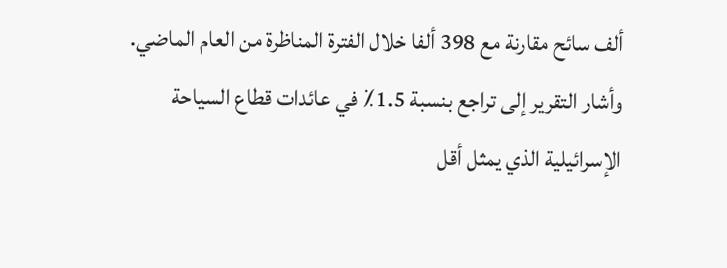ألف سائح مقارنة مع 398 ألفا خلال الفترة المناظرة من العام الماضي.
وأشار التقرير إلى تراجع بنسبة 1.5٪ في عائدات قطاع السياحة الإسرائيلية الذي يمثل أقل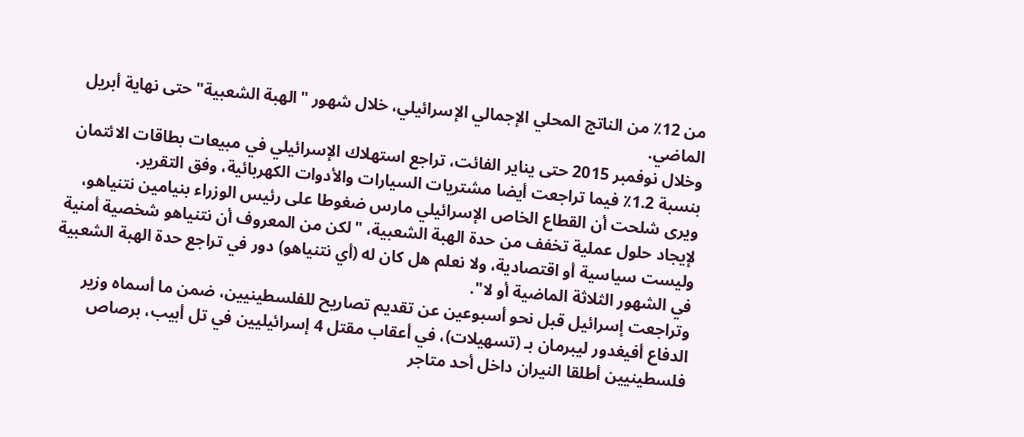من 12٪ من الناتج المحلي الإجمالي الإسرائيلي، خلال شهور "الهبة الشعبية" حتى نهاية أبريل الماضي.
وخلال نوفمبر 2015 حتى يناير الفائت، تراجع استهلاك الإسرائيلي في مبيعات بطاقات الائتمان بنسبة 1.2٪ فيما تراجعت أيضا مشتريات السيارات والأدوات الكهربائية، وفق التقرير.
ويرى شلحت أن القطاع الخاص الإسرائيلي مارس ضغوطا على رئيس الوزراء بنيامين نتنياهو، لإيجاد حلول عملية تخفف من حدة الهبة الشعبية، "لكن من المعروف أن نتنياهو شخصية أمنية وليست سياسية أو اقتصادية، ولا نعلم هل كان له (أي نتنياهو) دور في تراجع حدة الهبة الشعبية في الشهور الثلاثة الماضية أو لا".
وتراجعت إسرائيل قبل نحو أسبوعين عن تقديم تصاريح للفلسطينيين، ضمن ما أسماه وزير الدفاع أفيغدور ليبرمان بـ (تسهيلات)، في أعقاب مقتل 4 إسرائيليين في تل أبيب، برصاص فلسطينيين أطلقا النيران داخل أحد متاجر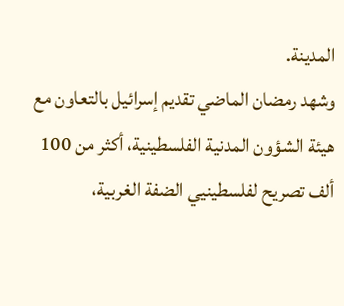المدينة.
وشهد رمضان الماضي تقديم إسرائيل بالتعاون مع هيئة الشؤون المدنية الفلسطينية، أكثر من 100 ألف تصريح لفلسطينيي الضفة الغربية،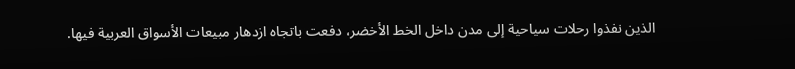الذين نفذوا رحلات سياحية إلى مدن داخل الخط الأخضر، دفعت باتجاه ازدهار مبيعات الأسواق العربية فيها.